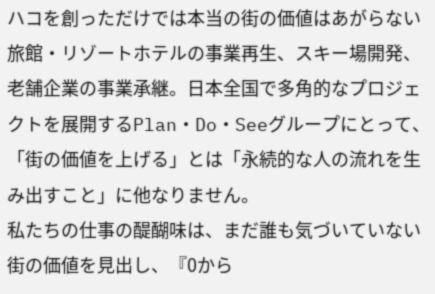ハコを創っただけでは本当の街の価値はあがらない
旅館・リゾートホテルの事業再生、スキー場開発、老舗企業の事業承継。日本全国で多角的なプロジェクトを展開するPlan・Do・Seeグループにとって、「街の価値を上げる」とは「永続的な人の流れを生み出すこと」に他なりません。
私たちの仕事の醍醐味は、まだ誰も気づいていない街の価値を見出し、『0から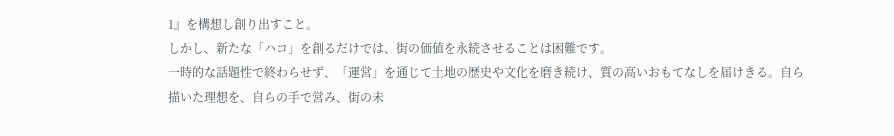1』を構想し創り出すこと。
しかし、新たな「ハコ」を創るだけでは、街の価値を永続させることは困難です。
一時的な話題性で終わらせず、「運営」を通じて土地の歴史や文化を磨き続け、質の高いおもてなしを届けきる。自ら描いた理想を、自らの手で営み、街の未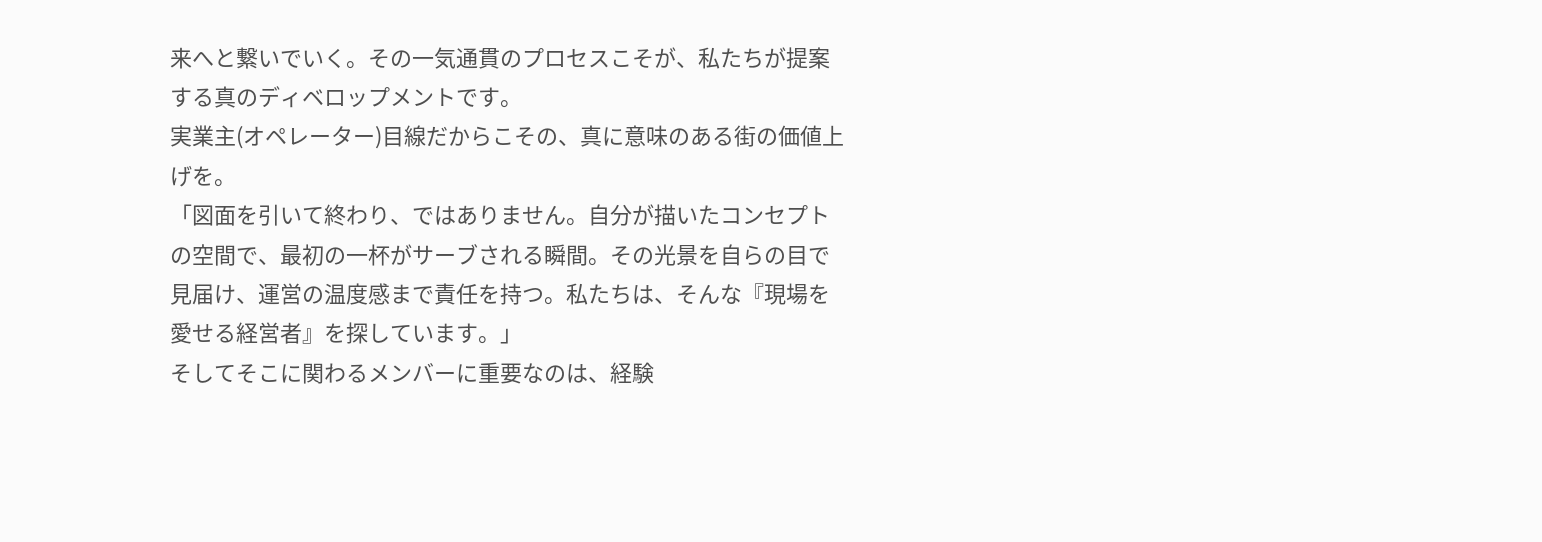来へと繋いでいく。その一気通貫のプロセスこそが、私たちが提案する真のディベロップメントです。
実業主(オペレーター)目線だからこその、真に意味のある街の価値上げを。
「図面を引いて終わり、ではありません。自分が描いたコンセプトの空間で、最初の一杯がサーブされる瞬間。その光景を自らの目で見届け、運営の温度感まで責任を持つ。私たちは、そんな『現場を愛せる経営者』を探しています。」
そしてそこに関わるメンバーに重要なのは、経験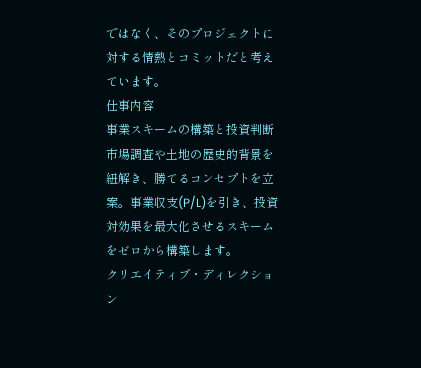ではなく、そのプロジェクトに対する情熱とコミットだと考えています。
仕事内容
事業スキームの構築と投資判断
市場調査や土地の歴史的背景を紐解き、勝てるコンセプトを立案。事業収支(P/L)を引き、投資対効果を最大化させるスキームをゼロから構築します。
クリエイティブ・ディレクション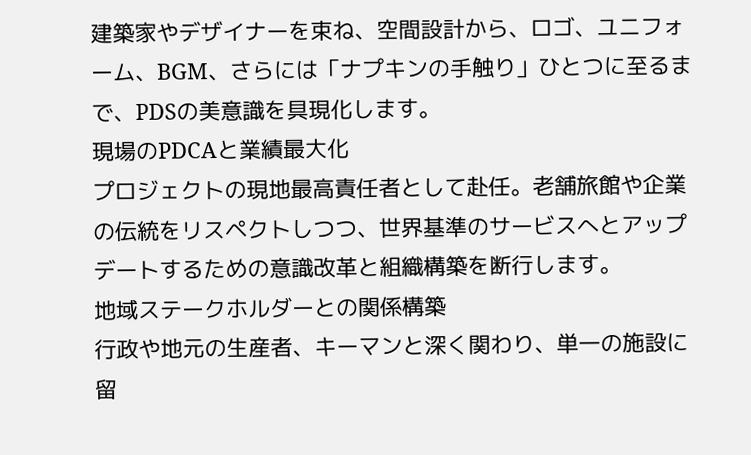建築家やデザイナーを束ね、空間設計から、ロゴ、ユニフォーム、BGM、さらには「ナプキンの手触り」ひとつに至るまで、PDSの美意識を具現化します。
現場のPDCAと業績最大化
プロジェクトの現地最高責任者として赴任。老舗旅館や企業の伝統をリスペクトしつつ、世界基準のサービスへとアップデートするための意識改革と組織構築を断行します。
地域ステークホルダーとの関係構築
行政や地元の生産者、キーマンと深く関わり、単一の施設に留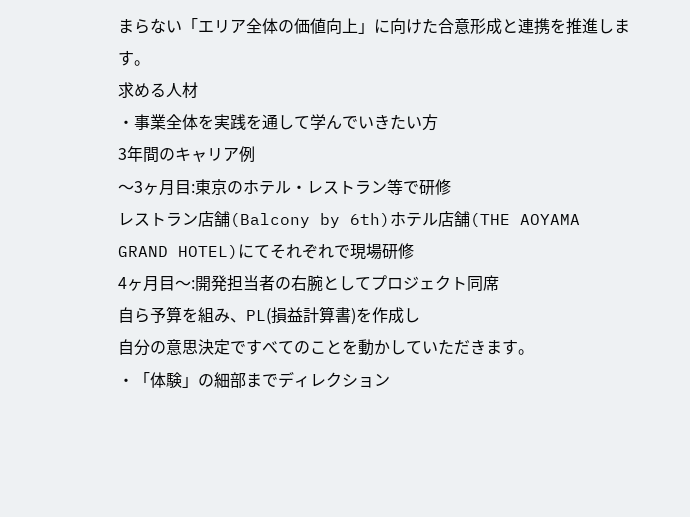まらない「エリア全体の価値向上」に向けた合意形成と連携を推進します。
求める人材
・事業全体を実践を通して学んでいきたい方
3年間のキャリア例
〜3ヶ月目:東京のホテル・レストラン等で研修
レストラン店舗(Balcony by 6th)ホテル店舗(THE AOYAMA GRAND HOTEL)にてそれぞれで現場研修
4ヶ月目〜:開発担当者の右腕としてプロジェクト同席
自ら予算を組み、PL(損益計算書)を作成し
自分の意思決定ですべてのことを動かしていただきます。
・「体験」の細部までディレクション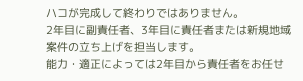ハコが完成して終わりではありません。
2年目に副責任者、3年目に責任者または新規地域案件の立ち上げを担当します。
能力・適正によっては2年目から責任者をお任せ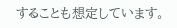することも想定しています。